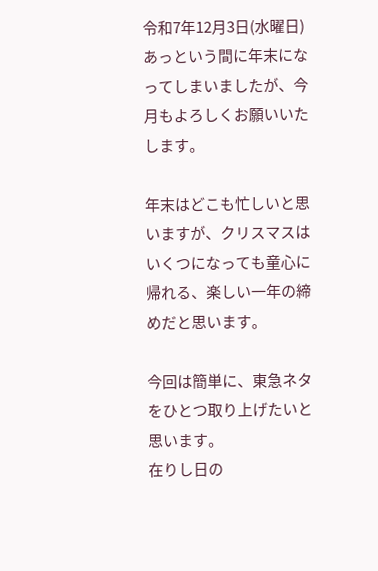令和7年12月3日(水曜日)
あっという間に年末になってしまいましたが、今月もよろしくお願いいたします。

年末はどこも忙しいと思いますが、クリスマスはいくつになっても童心に帰れる、楽しい一年の締めだと思います。

今回は簡単に、東急ネタをひとつ取り上げたいと思います。
在りし日の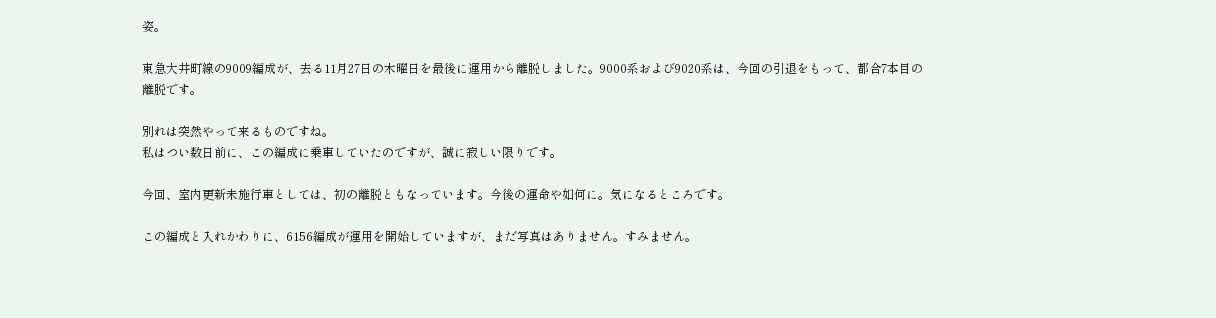姿。

東急大井町線の9009編成が、去る11月27日の木曜日を最後に運用から離脱しました。9000系および9020系は、今回の引退をもって、都合7本目の離脱です。

別れは突然やって来るものですね。
私はつい数日前に、この編成に乗車していたのですが、誠に寂しい限りです。

今回、室内更新未施行車としては、初の離脱ともなっています。今後の運命や如何に。気になるところです。

この編成と入れかわりに、6156編成が運用を開始していますが、まだ写真はありません。すみません。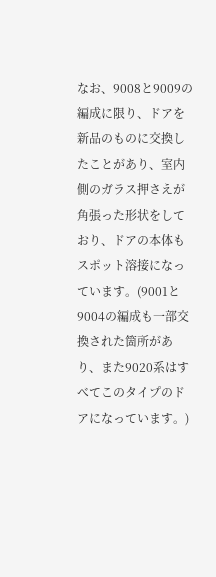なお、9008と9009の編成に限り、ドアを新品のものに交換したことがあり、室内側のガラス押さえが角張った形状をしており、ドアの本体もスポット溶接になっています。(9001と9004の編成も一部交換された箇所があり、また9020系はすべてこのタイプのドアになっています。)